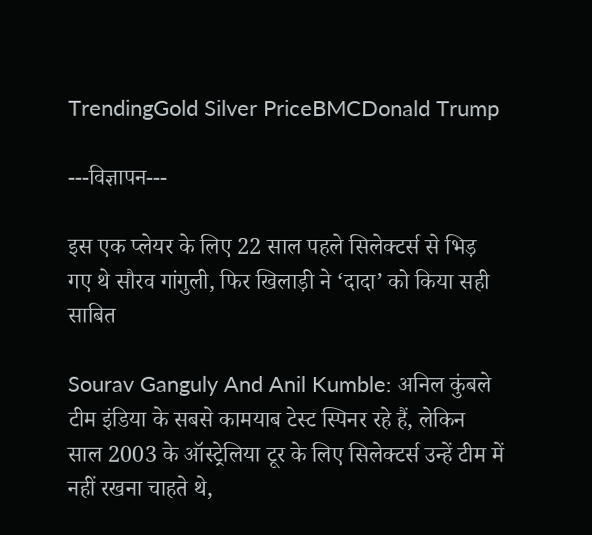TrendingGold Silver PriceBMCDonald Trump

---विज्ञापन---

इस एक प्लेयर के लिए 22 साल पहले सिलेक्टर्स से भिड़ गए थे सौरव गांगुली, फिर खिलाड़ी ने ‘दादा’ को किया सही साबित

Sourav Ganguly And Anil Kumble: अनिल कुंबले टीम इंडिया के सबसे कामयाब टेस्ट स्पिनर रहे हैं, लेकिन साल 2003 के ऑस्ट्रेलिया टूर के लिए सिलेक्टर्स उन्हें टीम में नहीं रखना चाहते थे,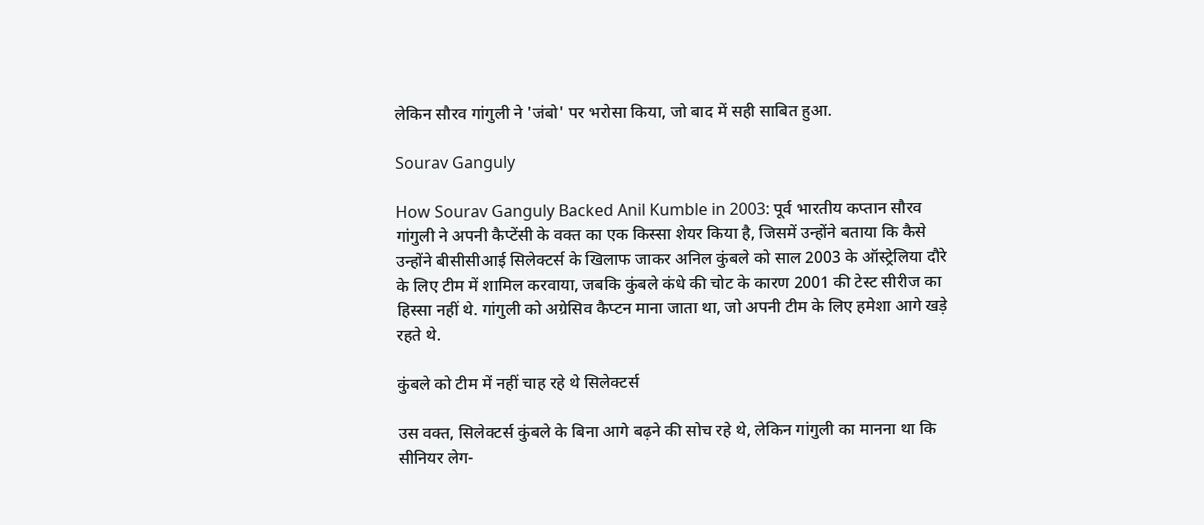लेकिन सौरव गांगुली ने 'जंबो' पर भरोसा किया, जो बाद में सही साबित हुआ.

Sourav Ganguly

How Sourav Ganguly Backed Anil Kumble in 2003: पूर्व भारतीय कप्तान सौरव गांगुली ने अपनी कैप्टेंसी के वक्त का एक किस्सा शेयर किया है, जिसमें उन्होंने बताया कि कैसे उन्होंने बीसीसीआई सिलेक्टर्स के खिलाफ जाकर अनिल कुंबले को साल 2003 के ऑस्ट्रेलिया दौरे के लिए टीम में शामिल करवाया, जबकि कुंबले कंधे की चोट के कारण 2001 की टेस्ट सीरीज का हिस्सा नहीं थे. गांगुली को अग्रेसिव कैप्टन माना जाता था, जो अपनी टीम के लिए हमेशा आगे खड़े रहते थे.

कुंबले को टीम में नहीं चाह रहे थे सिलेक्टर्स

उस वक्त, सिलेक्टर्स कुंबले के बिना आगे बढ़ने की सोच रहे थे, लेकिन गांगुली का मानना था कि सीनियर लेग-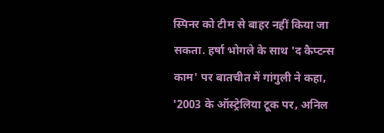स्पिनर को टीम से बाहर नहीं किया जा सकता. हर्षा भोगले के साथ 'द कैप्टन्स काम' पर बातचीत में गांगुली ने कहा, '2003 के ऑस्ट्रेलिया टूक पर, अनिल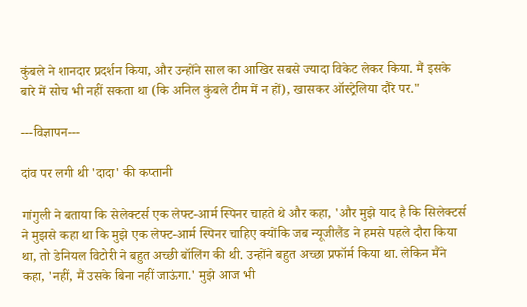कुंबले ने शानदार प्रदर्शन किया, और उन्होंने साल का आखिर सबसे ज्यादा विकेट लेकर किया. मैं इसके बारे में सोच भी नहीं सकता था (कि अनिल कुंबले टीम में न हों), खासकर ऑस्ट्रेलिया दौरे पर."

---विज्ञापन---

दांव पर लगी थी 'दादा' की कप्तानी

गांगुली ने बताया कि सेलेक्टर्स एक लेफ्ट-आर्म स्पिनर चाहते थे और कहा, 'और मुझे याद है कि सिलेक्टर्स ने मुझसे कहा था कि मुझे एक लेफ्ट-आर्म स्पिनर चाहिए क्योंकि जब न्यूजीलैंड ने हमसे पहले दौरा किया था, तो डेनियल विटोरी ने बहुत अच्छी बॉलिंग की थी. उन्होंने बहुत अच्छा प्रफॉर्म किया था. लेकिन मैंने कहा, 'नहीं, मैं उसके बिना नहीं जाऊंगा.' मुझे आज भी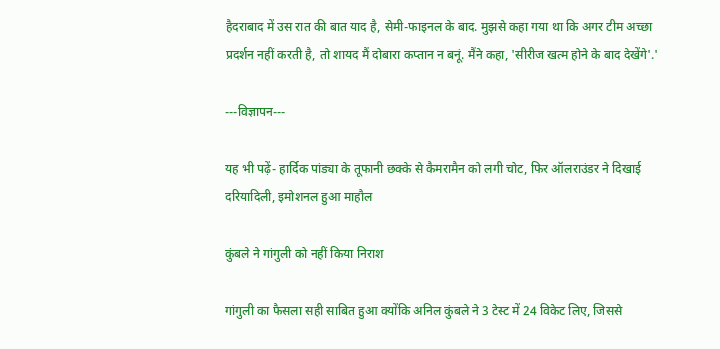हैदराबाद में उस रात की बात याद है, सेमी-फाइनल के बाद. मुझसे कहा गया था कि अगर टीम अच्छा प्रदर्शन नहीं करती है, तो शायद मैं दोबारा कप्तान न बनूं. मैंने कहा, 'सीरीज खत्म होने के बाद देखेंगे'.'

---विज्ञापन---

यह भी पढ़ें- हार्दिक पांड्या के तूफानी छक्के से कैमरामैन को लगी चोट, फिर ऑलराउंडर ने दिखाई दरियादिली, इमोशनल हुआ माहौल

कुंबले ने गांगुली को नहीं किया निराश

गांगुली का फैसला सही साबित हुआ क्योंकि अनिल कुंबले ने 3 टेस्ट में 24 विकेट लिए, जिससे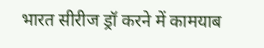भारत सीरीज ड्रॉ करने में कामयाब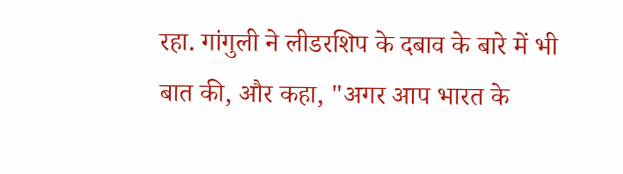रहा. गांगुली ने लीडरशिप के दबाव के बारे में भी बात की, और कहा, "अगर आप भारत के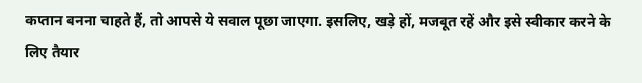कप्तान बनना चाहते हैं, तो आपसे ये सवाल पूछा जाएगा. इसलिए, खड़े हों, मजबूत रहें और इसे स्वीकार करने के लिए तैयार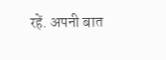रहें. अपनी बात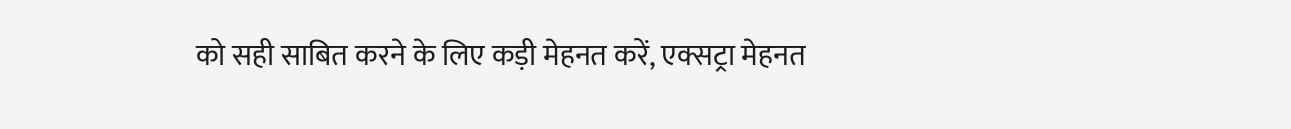को सही साबित करने के लिए कड़ी मेहनत करें, एक्सट्रा मेहनत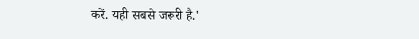करें. यही सबसे जरूरी है.'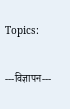Topics:

---विज्ञापन---